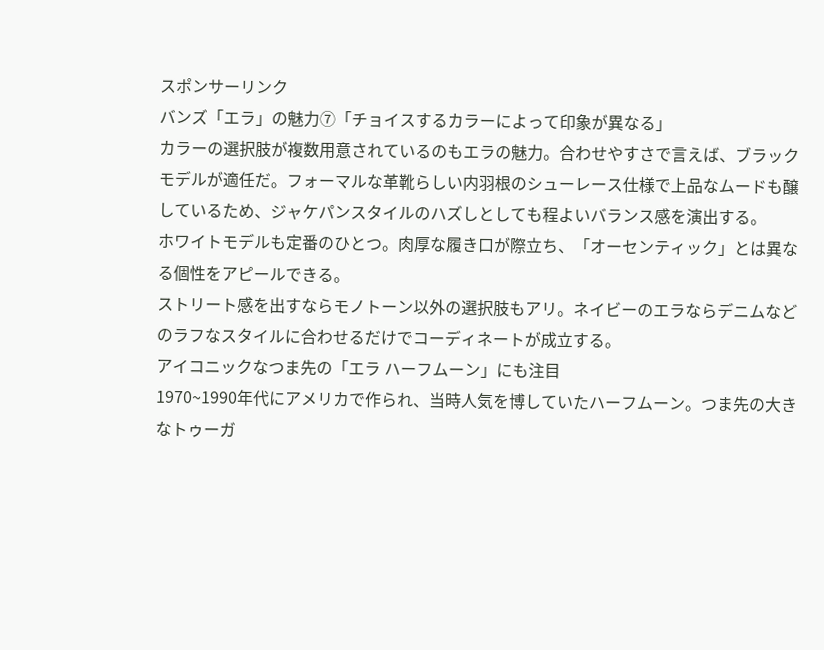スポンサーリンク
バンズ「エラ」の魅力⑦「チョイスするカラーによって印象が異なる」
カラーの選択肢が複数用意されているのもエラの魅力。合わせやすさで言えば、ブラックモデルが適任だ。フォーマルな革靴らしい内羽根のシューレース仕様で上品なムードも醸しているため、ジャケパンスタイルのハズしとしても程よいバランス感を演出する。
ホワイトモデルも定番のひとつ。肉厚な履き口が際立ち、「オーセンティック」とは異なる個性をアピールできる。
ストリート感を出すならモノトーン以外の選択肢もアリ。ネイビーのエラならデニムなどのラフなスタイルに合わせるだけでコーディネートが成立する。
アイコニックなつま先の「エラ ハーフムーン」にも注目
1970~1990年代にアメリカで作られ、当時人気を博していたハーフムーン。つま先の大きなトゥーガ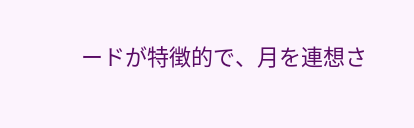ードが特徴的で、月を連想さ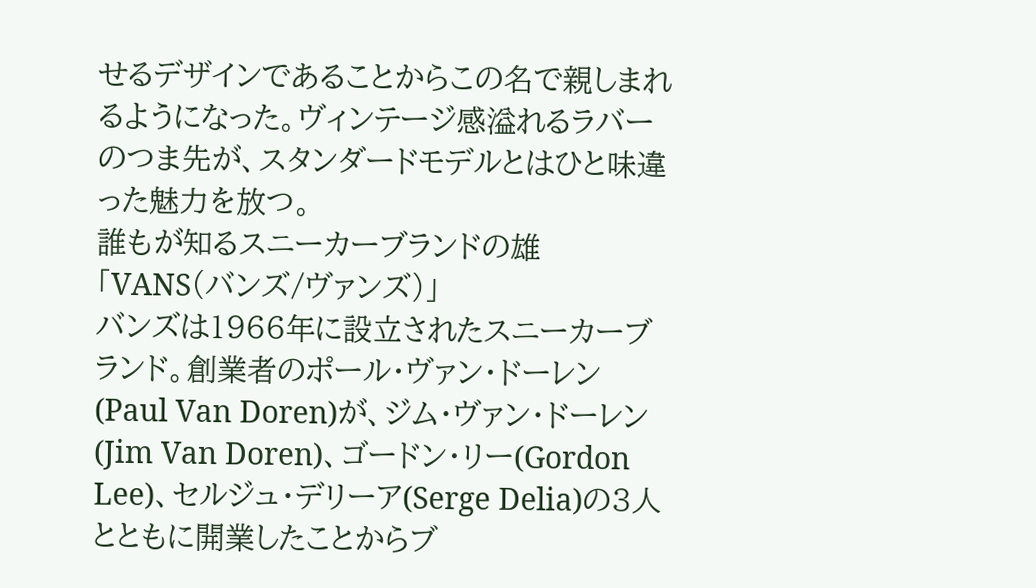せるデザインであることからこの名で親しまれるようになった。ヴィンテージ感溢れるラバーのつま先が、スタンダードモデルとはひと味違った魅力を放つ。
誰もが知るスニーカーブランドの雄「VANS(バンズ/ヴァンズ)」
バンズは1966年に設立されたスニーカーブランド。創業者のポール・ヴァン・ドーレン(Paul Van Doren)が、ジム・ヴァン・ドーレン(Jim Van Doren)、ゴードン・リー(Gordon Lee)、セルジュ・デリーア(Serge Delia)の3人とともに開業したことからブ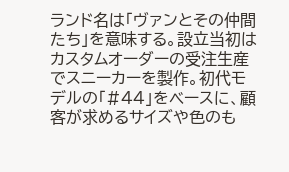ランド名は「ヴァンとその仲間たち」を意味する。設立当初はカスタムオーダーの受注生産でスニーカーを製作。初代モデルの「#44」をベースに、顧客が求めるサイズや色のも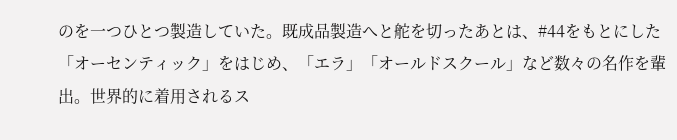のを一つひとつ製造していた。既成品製造へと舵を切ったあとは、#44をもとにした「オーセンティック」をはじめ、「エラ」「オールドスクール」など数々の名作を輩出。世界的に着用されるス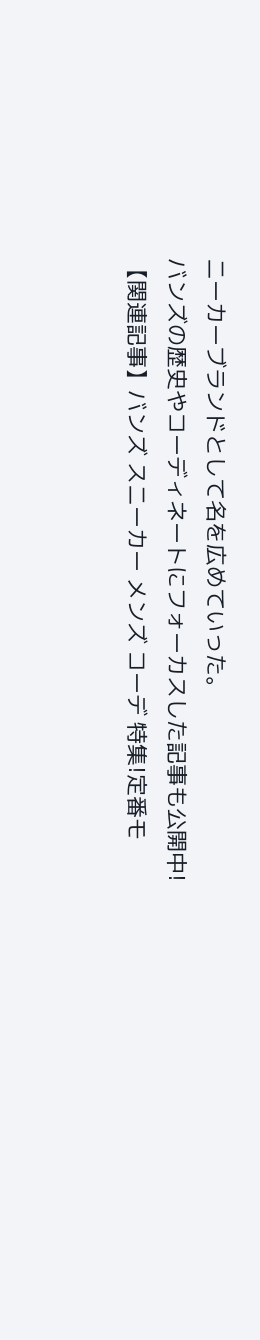ニーカーブランドとして名を広めていった。
バンズの歴史やコーディネートにフォーカスした記事も公開中!
【関連記事】バンズ スニーカー メンズ コーデ 特集!定番モ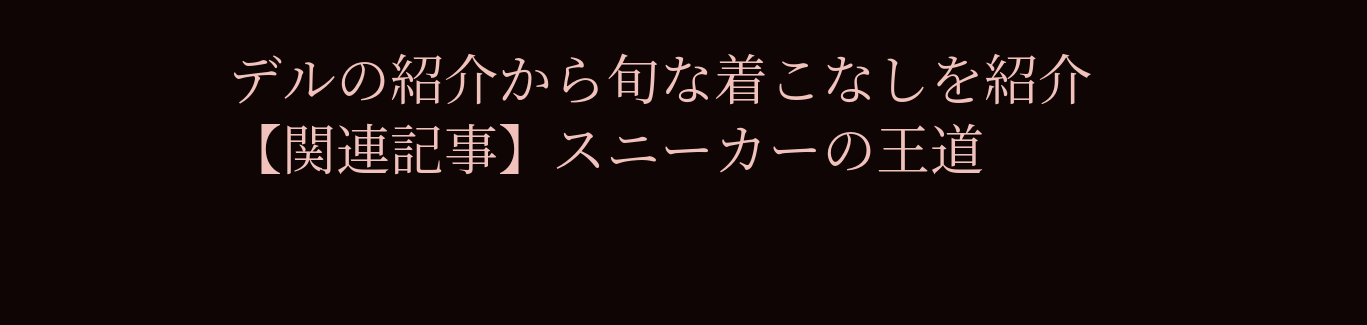デルの紹介から旬な着こなしを紹介
【関連記事】スニーカーの王道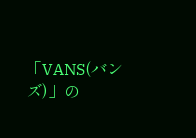「VANS(バンズ)」の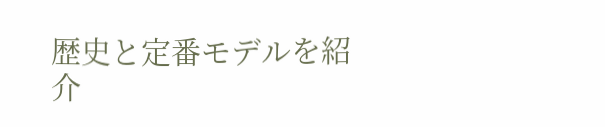歴史と定番モデルを紹介